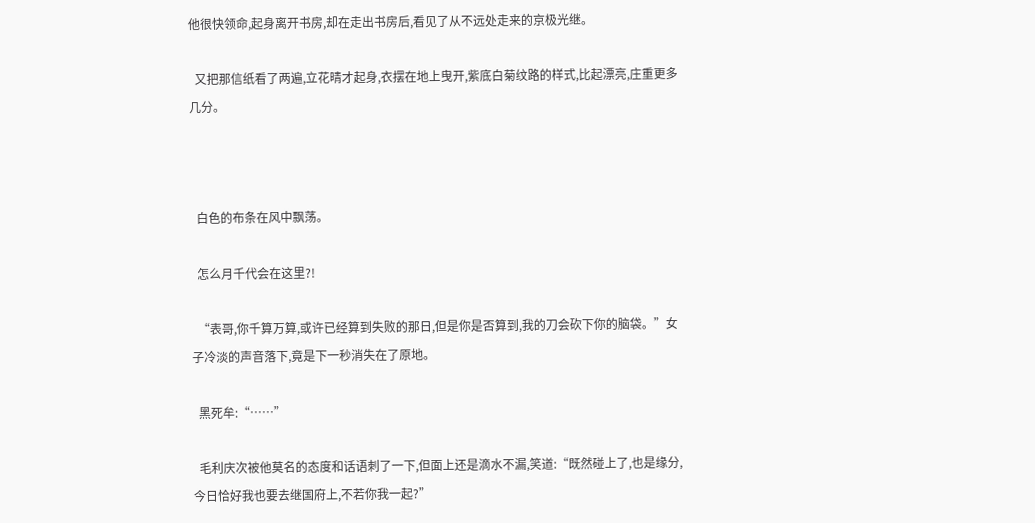他很快领命,起身离开书房,却在走出书房后,看见了从不远处走来的京极光继。

  又把那信纸看了两遍,立花晴才起身,衣摆在地上曳开,紫底白菊纹路的样式,比起漂亮,庄重更多几分。



  白色的布条在风中飘荡。

  怎么月千代会在这里?!

  “表哥,你千算万算,或许已经算到失败的那日,但是你是否算到,我的刀会砍下你的脑袋。”女子冷淡的声音落下,竟是下一秒消失在了原地。

  黑死牟:“……”

  毛利庆次被他莫名的态度和话语刺了一下,但面上还是滴水不漏,笑道:“既然碰上了,也是缘分,今日恰好我也要去继国府上,不若你我一起?”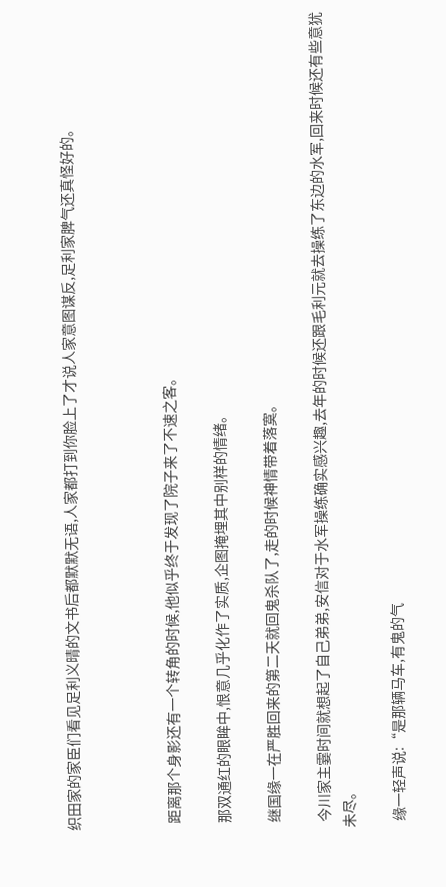织田家的家臣们看见足利义晴的文书后都默默无语,人家都打到你脸上了才说人家意图谋反,足利家脾气还真怪好的。



  距离那个身影还有一个转角的时候,他似乎终于发现了院子来了不速之客。

  那双通红的眼眸中,恨意几乎化作了实质,企图掩埋其中别样的情绪。

  继国缘一在严胜回来的第二天就回鬼杀队了,走的时候神情带着落寞。

  今川家主霎时间就想起了自己弟弟,安信对于水军操练确实感兴趣,去年的时候还跟毛利元就去操练了东边的水军,回来时候还有些意犹未尽。

  缘一轻声说:“是那辆马车,有鬼的气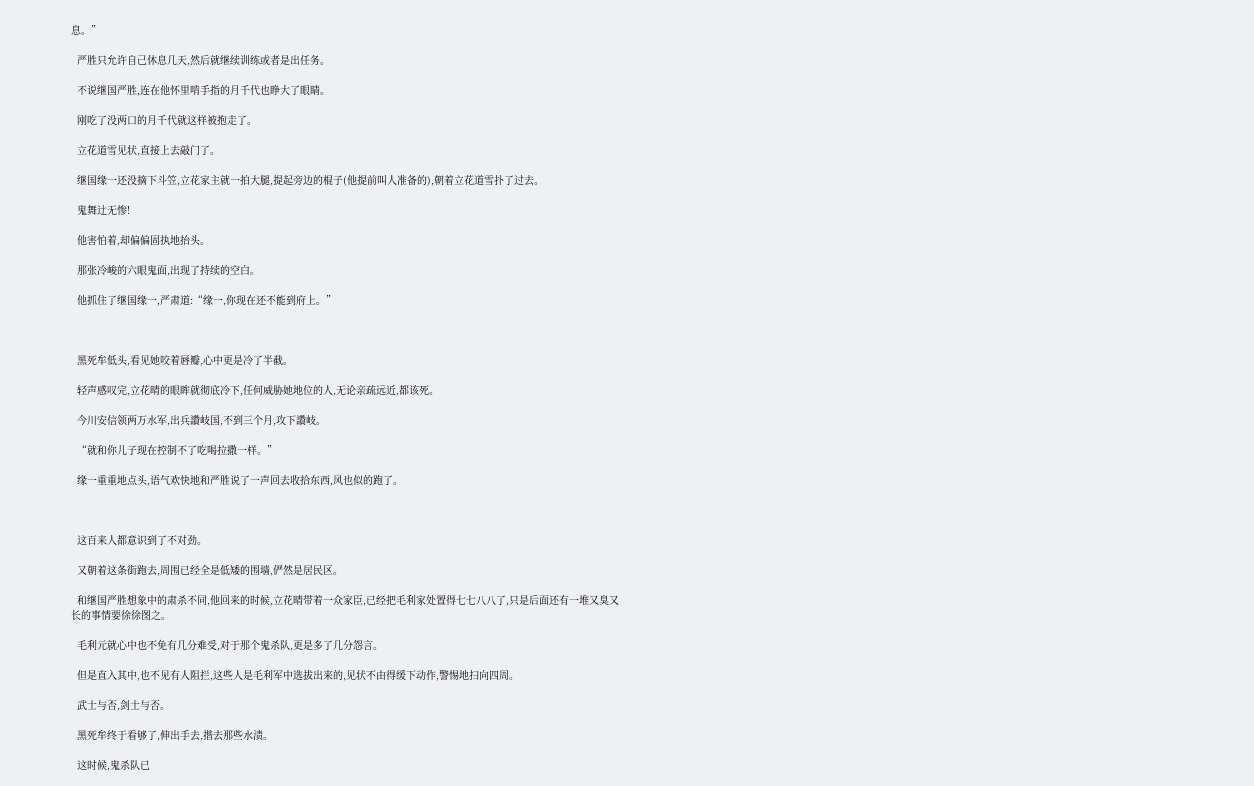息。”

  严胜只允许自己休息几天,然后就继续训练或者是出任务。

  不说继国严胜,连在他怀里啃手指的月千代也睁大了眼睛。

  刚吃了没两口的月千代就这样被抱走了。

  立花道雪见状,直接上去敲门了。

  继国缘一还没摘下斗笠,立花家主就一拍大腿,提起旁边的棍子(他提前叫人准备的),朝着立花道雪扑了过去。

  鬼舞辻无惨!

  他害怕着,却偏偏固执地抬头。

  那张冷峻的六眼鬼面,出现了持续的空白。

  他抓住了继国缘一,严肃道:“缘一,你现在还不能到府上。”



  黑死牟低头,看见她咬着唇瓣,心中更是冷了半截。

  轻声感叹完,立花晴的眼眸就彻底冷下,任何威胁她地位的人,无论亲疏远近,都该死。

  今川安信领两万水军,出兵讚岐国,不到三个月,攻下讚岐。

  “就和你儿子现在控制不了吃喝拉撒一样。”

  缘一重重地点头,语气欢快地和严胜说了一声回去收拾东西,风也似的跑了。



  这百来人都意识到了不对劲。

  又朝着这条街跑去,周围已经全是低矮的围墙,俨然是居民区。

  和继国严胜想象中的肃杀不同,他回来的时候,立花晴带着一众家臣,已经把毛利家处置得七七八八了,只是后面还有一堆又臭又长的事情要徐徐图之。

  毛利元就心中也不免有几分难受,对于那个鬼杀队,更是多了几分怨言。

  但是直入其中,也不见有人阻拦,这些人是毛利军中选拔出来的,见状不由得缓下动作,警惕地扫向四周。

  武士与否,剑士与否。

  黑死牟终于看够了,伸出手去,揩去那些水渍。

  这时候,鬼杀队已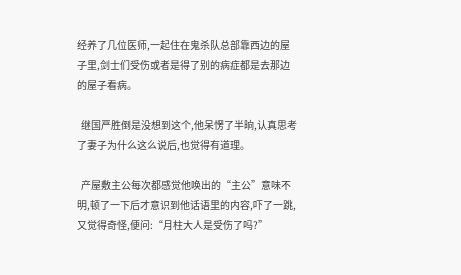经养了几位医师,一起住在鬼杀队总部靠西边的屋子里,剑士们受伤或者是得了别的病症都是去那边的屋子看病。

  继国严胜倒是没想到这个,他呆愣了半晌,认真思考了妻子为什么这么说后,也觉得有道理。

  产屋敷主公每次都感觉他唤出的“主公”意味不明,顿了一下后才意识到他话语里的内容,吓了一跳,又觉得奇怪,便问:“月柱大人是受伤了吗?”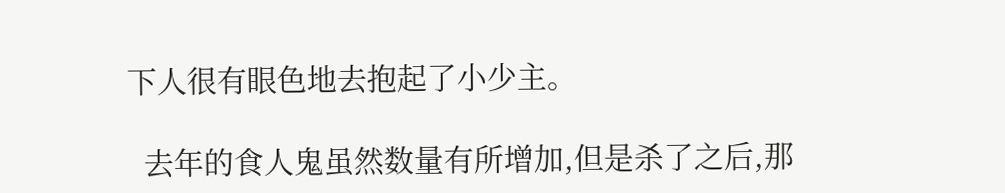下人很有眼色地去抱起了小少主。

  去年的食人鬼虽然数量有所增加,但是杀了之后,那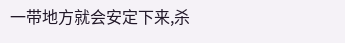一带地方就会安定下来,杀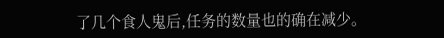了几个食人鬼后,任务的数量也的确在减少。